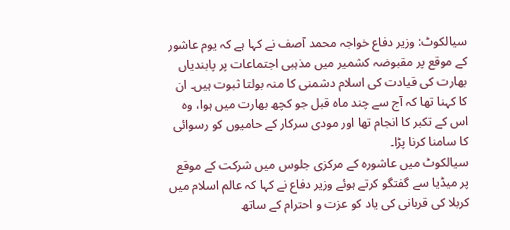سیالکوٹ: وزیر دفاع خواجہ محمد آصف نے کہا ہے کہ یوم عاشور کے موقع پر مقبوضہ کشمیر میں مذہبی اجتماعات پر پابندیاں بھارت کی قیادت کی اسلام دشمنی کا منہ بولتا ثبوت ہیں۔ ان کا کہنا تھا کہ آج سے چند ماہ قبل جو کچھ بھارت میں ہوا، وہ اس کے تکبر کا انجام تھا اور مودی سرکار کے حامیوں کو رسوائی کا سامنا کرنا پڑا۔
سیالکوٹ میں عاشورہ کے مرکزی جلوس میں شرکت کے موقع پر میڈیا سے گفتگو کرتے ہوئے وزیر دفاع نے کہا کہ عالم اسلام میں کربلا کی قربانی کی یاد کو عزت و احترام کے ساتھ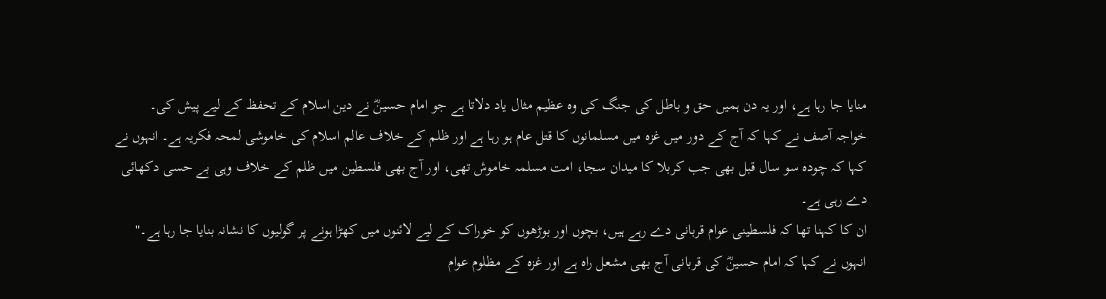منایا جا رہا ہے، اور یہ دن ہمیں حق و باطل کی جنگ کی وہ عظیم مثال یاد دلاتا ہے جو امام حسینؓ نے دین اسلام کے تحفظ کے لیے پیش کی۔
خواجہ آصف نے کہا کہ آج کے دور میں غزہ میں مسلمانوں کا قتل عام ہو رہا ہے اور ظلم کے خلاف عالم اسلام کی خاموشی لمحہ فکریہ ہے۔ انہوں نے کہا کہ چودہ سو سال قبل بھی جب کربلا کا میدان سجا، امت مسلمہ خاموش تھی، اور آج بھی فلسطین میں ظلم کے خلاف وہی بے حسی دکھائی دے رہی ہے۔
ان کا کہنا تھا کہ فلسطینی عوام قربانی دے رہے ہیں، بچوں اور بوڑھوں کو خوراک کے لیے لائنوں میں کھڑا ہونے پر گولیوں کا نشانہ بنایا جا رہا ہے۔"
انہوں نے کہا کہ امام حسینؓ کی قربانی آج بھی مشعل راہ ہے اور غزہ کے مظلوم عوام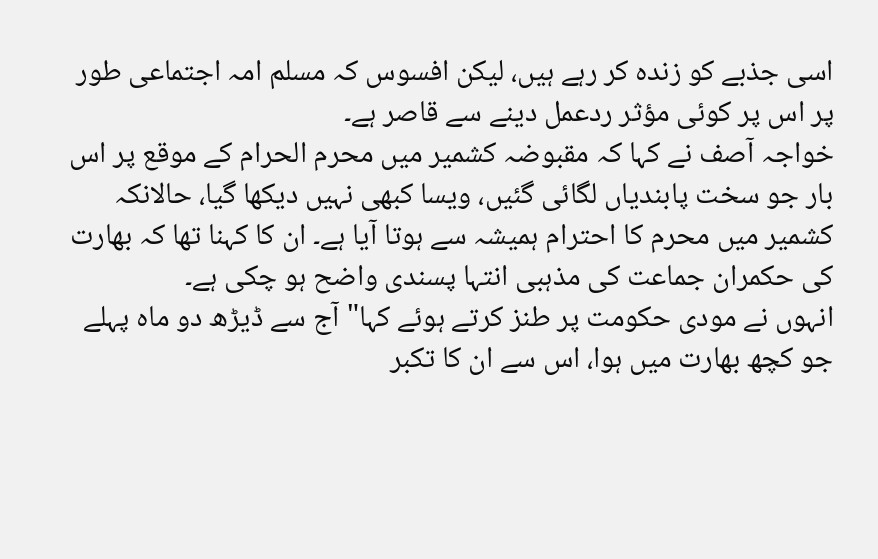اسی جذبے کو زندہ کر رہے ہیں، لیکن افسوس کہ مسلم امہ اجتماعی طور پر اس پر کوئی مؤثر ردعمل دینے سے قاصر ہے۔
خواجہ آصف نے کہا کہ مقبوضہ کشمیر میں محرم الحرام کے موقع پر اس بار جو سخت پابندیاں لگائی گئیں، ویسا کبھی نہیں دیکھا گیا، حالانکہ کشمیر میں محرم کا احترام ہمیشہ سے ہوتا آیا ہے۔ ان کا کہنا تھا کہ بھارت کی حکمران جماعت کی مذہبی انتہا پسندی واضح ہو چکی ہے۔
انہوں نے مودی حکومت پر طنز کرتے ہوئے کہا"آج سے ڈیڑھ دو ماہ پہلے جو کچھ بھارت میں ہوا، اس سے ان کا تکبر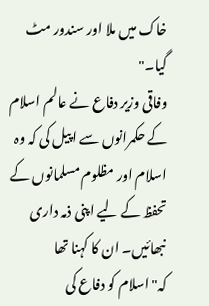خاک میں ملا اور سندور مٹ گیا۔"
وفاقی وزیر دفاع نے عالم اسلام کے حکمرانوں سے اپیل کی کہ وہ اسلام اور مظلوم مسلمانوں کے تحفظ کے لیے اپنی ذمہ داری نبھائیں۔ ان کا کہنا تھا کہ"اسلام کو دفاع کی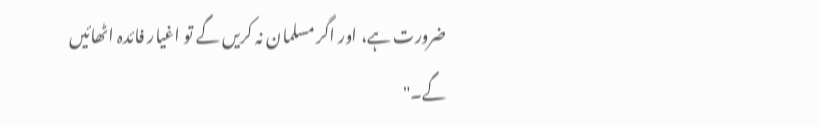ضرورت ہے، اور اگر مسلمان نہ کریں گے تو اغیار فائدہ اٹھائیں گے۔"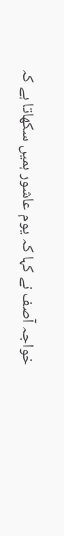خواجہ آصف نے کہا کہ یوم عاشور ہمیں سکھاتا ہے کہ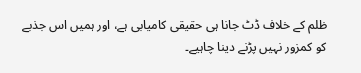ظلم کے خلاف ڈٹ جانا ہی حقیقی کامیابی ہے، اور ہمیں اس جذبے کو کمزور نہیں پڑنے دینا چاہیے۔